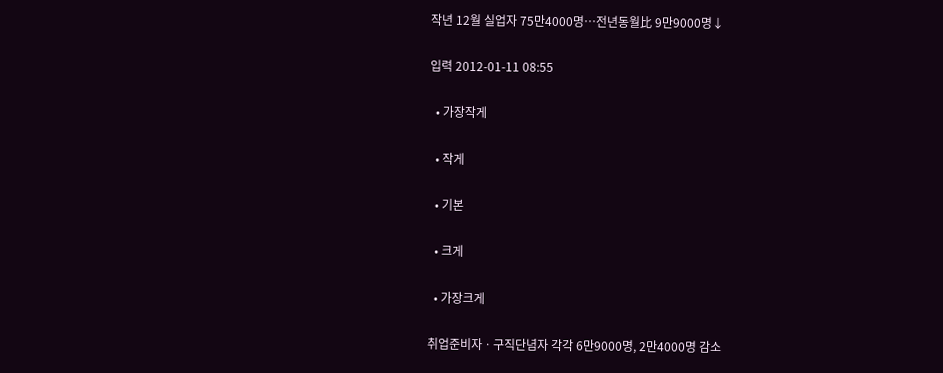작년 12월 실업자 75만4000명…전년동월比 9만9000명↓

입력 2012-01-11 08:55

  • 가장작게

  • 작게

  • 기본

  • 크게

  • 가장크게

취업준비자ㆍ구직단념자 각각 6만9000명, 2만4000명 감소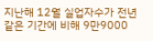지난해 12월 실업자수가 전년 같은 기간에 비해 9만9000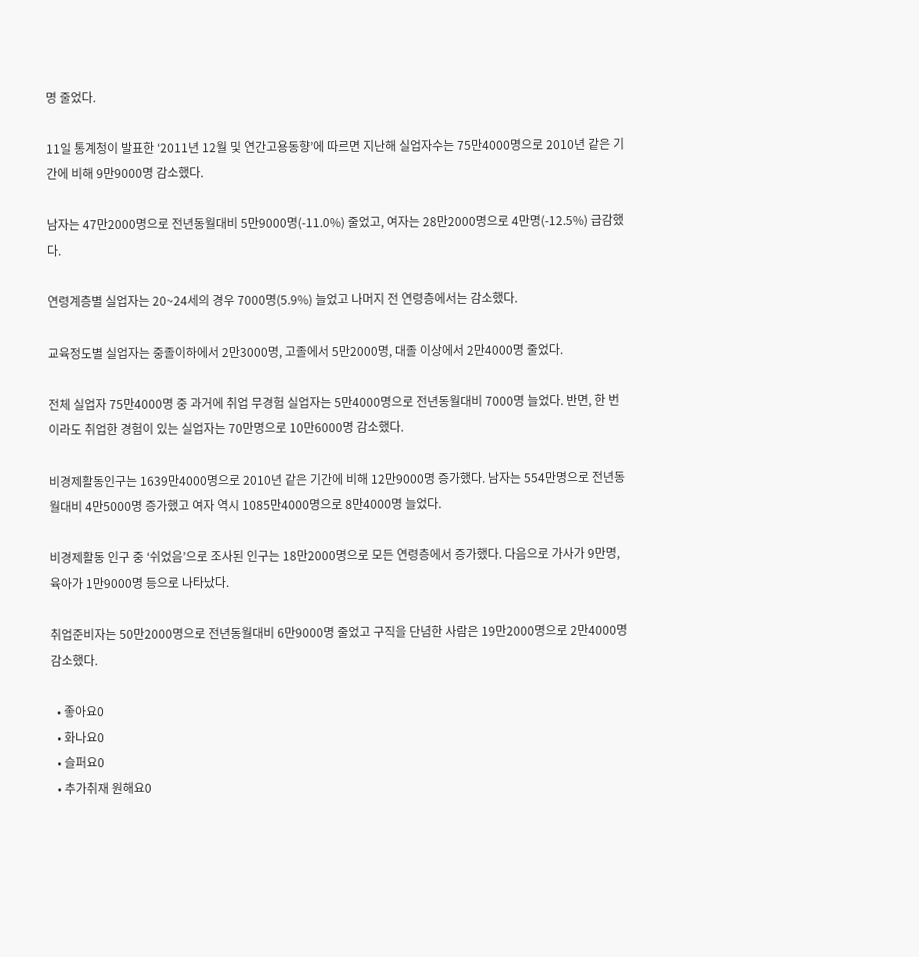명 줄었다.

11일 통계청이 발표한 ‘2011년 12월 및 연간고용동향’에 따르면 지난해 실업자수는 75만4000명으로 2010년 같은 기간에 비해 9만9000명 감소했다.

남자는 47만2000명으로 전년동월대비 5만9000명(-11.0%) 줄었고, 여자는 28만2000명으로 4만명(-12.5%) 급감했다.

연령계층별 실업자는 20~24세의 경우 7000명(5.9%) 늘었고 나머지 전 연령층에서는 감소했다.

교육정도별 실업자는 중졸이하에서 2만3000명, 고졸에서 5만2000명, 대졸 이상에서 2만4000명 줄었다.

전체 실업자 75만4000명 중 과거에 취업 무경험 실업자는 5만4000명으로 전년동월대비 7000명 늘었다. 반면, 한 번 이라도 취업한 경험이 있는 실업자는 70만명으로 10만6000명 감소했다.

비경제활동인구는 1639만4000명으로 2010년 같은 기간에 비해 12만9000명 증가했다. 남자는 554만명으로 전년동월대비 4만5000명 증가했고 여자 역시 1085만4000명으로 8만4000명 늘었다.

비경제활동 인구 중 ‘쉬었음’으로 조사된 인구는 18만2000명으로 모든 연령층에서 증가했다. 다음으로 가사가 9만명, 육아가 1만9000명 등으로 나타났다.

취업준비자는 50만2000명으로 전년동월대비 6만9000명 줄었고 구직을 단념한 사람은 19만2000명으로 2만4000명 감소했다.

  • 좋아요0
  • 화나요0
  • 슬퍼요0
  • 추가취재 원해요0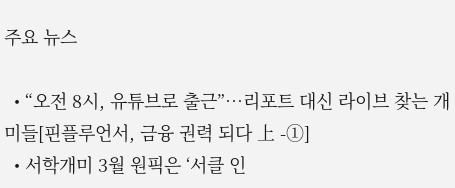주요 뉴스

  • “오전 8시, 유튜브로 출근”…리포트 대신 라이브 찾는 개미들[핀플루언서, 금융 권력 되다 上 -①]
  • 서학개미 3월 원픽은 ‘서클 인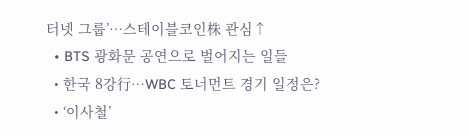터넷 그룹’⋯스테이블코인株 관심↑
  • BTS 광화문 공연으로 벌어지는 일들
  • 한국 8강行…WBC 토너먼트 경기 일정은?
  • ‘이사철’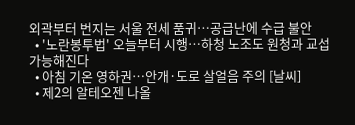외곽부터 번지는 서울 전세 품귀…공급난에 수급 불안
  • '노란봉투법' 오늘부터 시행⋯하청 노조도 원청과 교섭 가능해진다
  • 아침 기온 영하권…안개·도로 살얼음 주의 [날씨]
  • 제2의 알테오젠 나올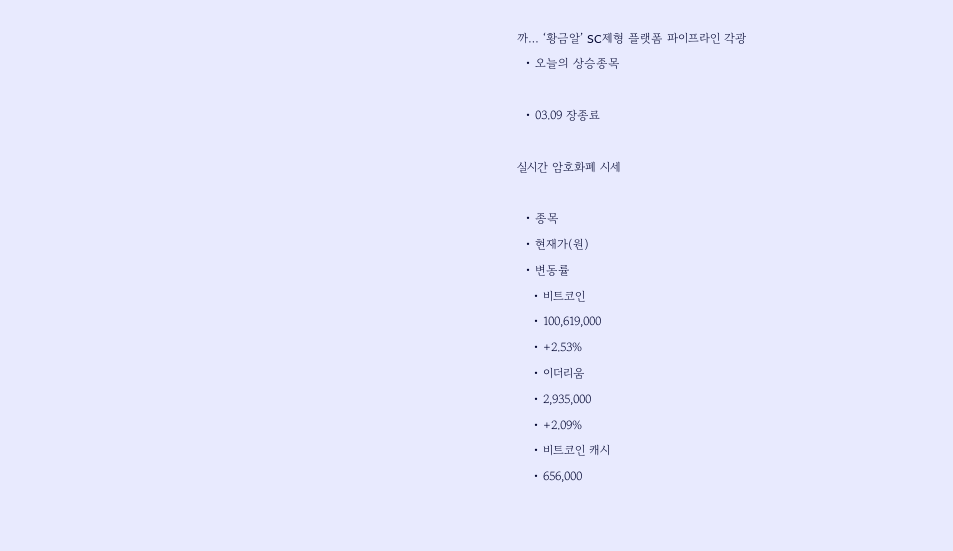까… ‘황금알’ SC제형 플랫폼 파이프라인 각광
  • 오늘의 상승종목

  • 03.09 장종료

실시간 암호화폐 시세

  • 종목
  • 현재가(원)
  • 변동률
    • 비트코인
    • 100,619,000
    • +2.53%
    • 이더리움
    • 2,935,000
    • +2.09%
    • 비트코인 캐시
    • 656,000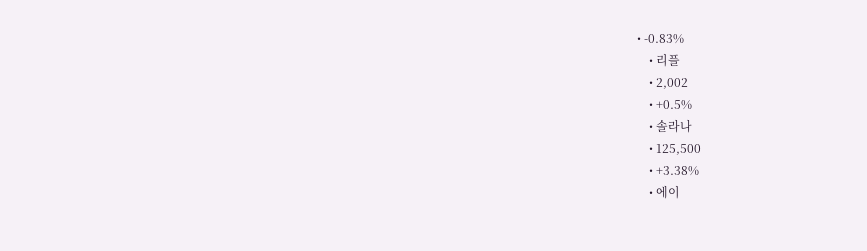• -0.83%
    • 리플
    • 2,002
    • +0.5%
    • 솔라나
    • 125,500
    • +3.38%
    • 에이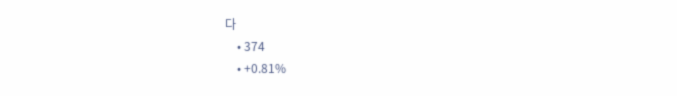다
    • 374
    • +0.81%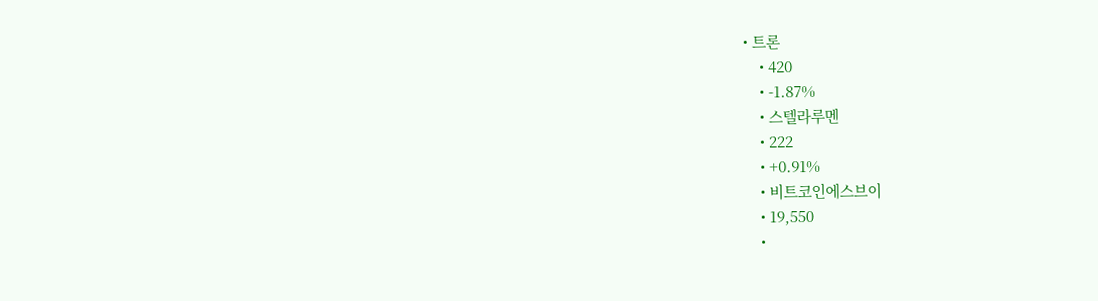• 트론
    • 420
    • -1.87%
    • 스텔라루멘
    • 222
    • +0.91%
    • 비트코인에스브이
    • 19,550
    •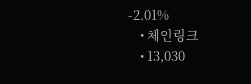-2.01%
    • 체인링크
    • 13,030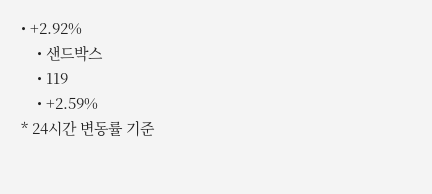• +2.92%
    • 샌드박스
    • 119
    • +2.59%
* 24시간 변동률 기준